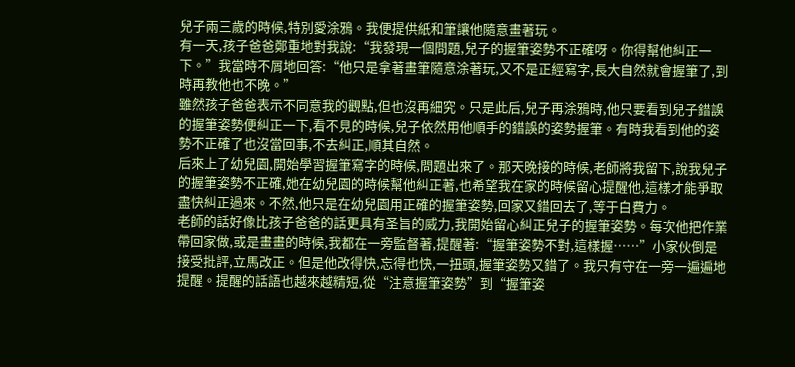兒子兩三歲的時候,特別愛涂鴉。我便提供紙和筆讓他隨意畫著玩。
有一天,孩子爸爸鄭重地對我說:“我發現一個問題,兒子的握筆姿勢不正確呀。你得幫他糾正一下。”我當時不屑地回答:“他只是拿著畫筆隨意涂著玩,又不是正經寫字,長大自然就會握筆了,到時再教他也不晚。”
雖然孩子爸爸表示不同意我的觀點,但也沒再細究。只是此后,兒子再涂鴉時,他只要看到兒子錯誤的握筆姿勢便糾正一下,看不見的時候,兒子依然用他順手的錯誤的姿勢握筆。有時我看到他的姿勢不正確了也沒當回事,不去糾正,順其自然。
后來上了幼兒園,開始學習握筆寫字的時候,問題出來了。那天晚接的時候,老師將我留下,說我兒子的握筆姿勢不正確,她在幼兒園的時候幫他糾正著,也希望我在家的時候留心提醒他,這樣才能爭取盡快糾正過來。不然,他只是在幼兒園用正確的握筆姿勢,回家又錯回去了,等于白費力。
老師的話好像比孩子爸爸的話更具有圣旨的威力,我開始留心糾正兒子的握筆姿勢。每次他把作業帶回家做,或是畫畫的時候,我都在一旁監督著,提醒著:“握筆姿勢不對,這樣握……”小家伙倒是接受批評,立馬改正。但是他改得快,忘得也快,一扭頭,握筆姿勢又錯了。我只有守在一旁一遍遍地提醒。提醒的話語也越來越精短,從“注意握筆姿勢”到“握筆姿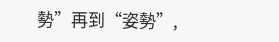勢”再到“姿勢”,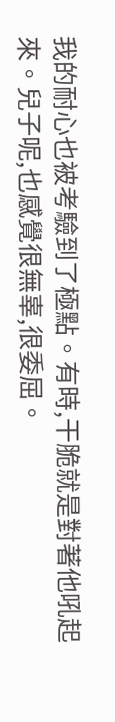我的耐心也被考驗到了極點。有時,干脆就是對著他吼起來。兒子呢,也感覺很無辜,很委屈。